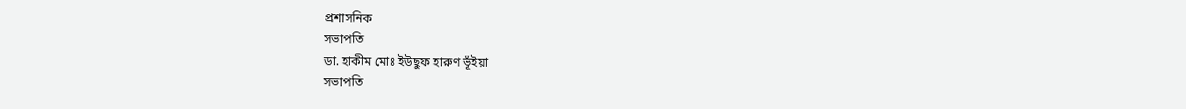প্রশাসনিক
সভাপতি
ডা. হাকীম মোঃ ইউছুফ হারুণ ভূঁইয়া
সভাপতি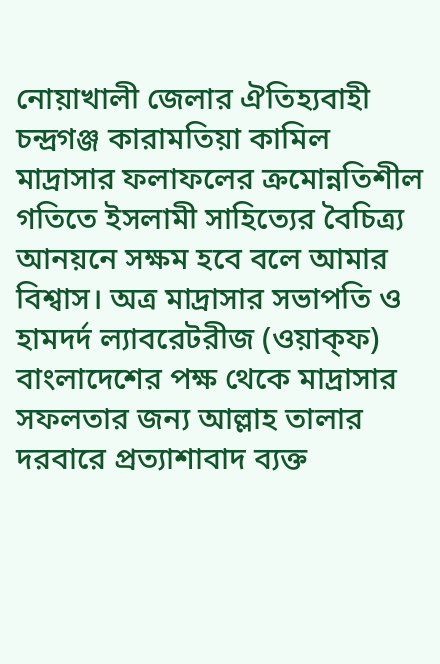নোয়াখালী জেলার ঐতিহ্যবাহী চন্দ্রগঞ্জ কারামতিয়া কামিল মাদ্রাসার ফলাফলের ক্রমোন্নতিশীল গতিতে ইসলামী সাহিত্যের বৈচিত্র্য আনয়নে সক্ষম হবে বলে আমার বিশ্বাস। অত্র মাদ্রাসার সভাপতি ও হামদর্দ ল্যাবরেটরীজ (ওয়াক্ফ) বাংলাদেশের পক্ষ থেকে মাদ্রাসার সফলতার জন্য আল্লাহ তালার দরবারে প্রত্যাশাবাদ ব্যক্ত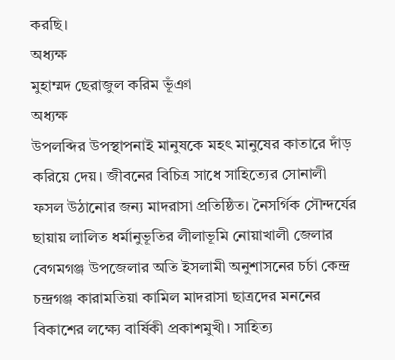করছি।
অধ্যক্ষ
মুহাম্মদ ছেরাজুল করিম ভূঁঞা
অধ্যক্ষ
উপলব্দির উপস্থাপনাই মানুষকে মহৎ মানুষের কাতারে দাঁড় করিয়ে দেয়। জীবনের বিচিত্র সাধে সাহিত্যের সোনালী ফসল উঠানোর জন্য মাদরাসা প্রতিষ্ঠিত। নৈসর্গিক সৌন্দর্যের ছায়ায় লালিত ধর্মানুভূতির লীলাভূমি নোয়াখালী জেলার বেগমগঞ্জ উপজেলার অতি ইসলামী অনুশাসনের চর্চা কেন্দ্র চন্দ্রগঞ্জ কারামতিয়া কামিল মাদরাসা ছাত্রদের মননের বিকাশের লক্ষ্যে বার্ষিকী প্রকাশমুখী। সাহিত্য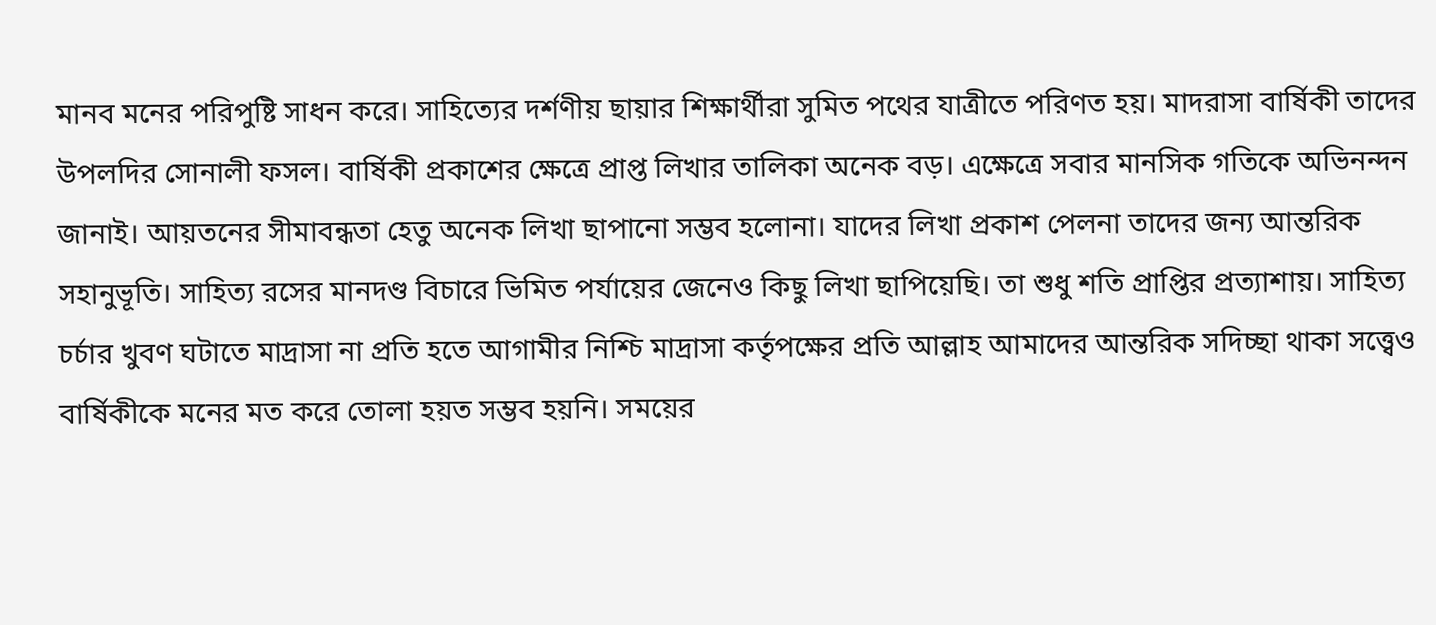মানব মনের পরিপুষ্টি সাধন করে। সাহিত্যের দর্শণীয় ছায়ার শিক্ষার্থীরা সুমিত পথের যাত্রীতে পরিণত হয়। মাদরাসা বার্ষিকী তাদের উপলদির সোনালী ফসল। বার্ষিকী প্রকাশের ক্ষেত্রে প্রাপ্ত লিখার তালিকা অনেক বড়। এক্ষেত্রে সবার মানসিক গতিকে অভিনন্দন জানাই। আয়তনের সীমাবন্ধতা হেতু অনেক লিখা ছাপানো সম্ভব হলোনা। যাদের লিখা প্রকাশ পেলনা তাদের জন্য আন্তরিক সহানুভূতি। সাহিত্য রসের মানদণ্ড বিচারে ভিমিত পর্যায়ের জেনেও কিছু লিখা ছাপিয়েছি। তা শুধু শতি প্রাপ্তির প্রত্যাশায়। সাহিত্য চর্চার খুবণ ঘটাতে মাদ্রাসা না প্রতি হতে আগামীর নিশ্চি মাদ্রাসা কর্তৃপক্ষের প্রতি আল্লাহ আমাদের আন্তরিক সদিচ্ছা থাকা সত্ত্বেও বার্ষিকীকে মনের মত করে তোলা হয়ত সম্ভব হয়নি। সময়ের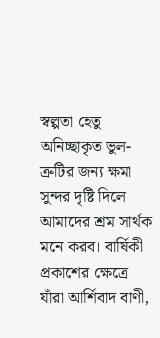স্বল্পতা হেতু অনিচ্ছাকৃত ভুল-ত্রুটির জন্য ক্ষমা সুন্দর দৃষ্টি দিলে আমাদের শ্রম সার্থক মনে করব। বার্ষিকী প্রকাশের ক্ষেত্রে যাঁরা আর্শিবাদ বাণী,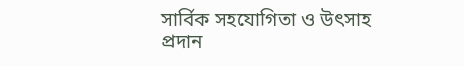সার্বিক সহযোগিতা ও উৎসাহ প্রদান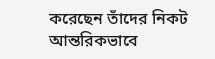করেছেন তাঁদের নিকট আন্তরিকভাবে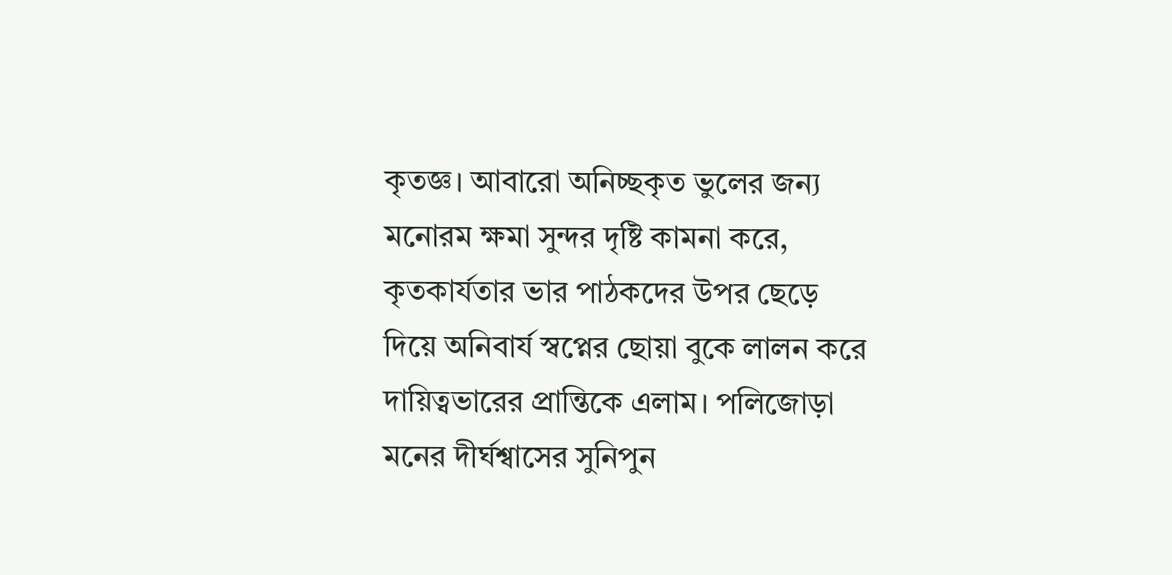কৃতজ্ঞ। আবারো অনিচ্ছকৃত ভুলের জন্য মনোরম ক্ষমা সুন্দর দৃষ্টি কামনা করে, কৃতকার্যতার ভার পাঠকদের উপর ছেড়ে দিয়ে অনিবার্য স্বপ্নের ছোয়া বুকে লালন করে দায়িত্বভারের প্রান্তিকে এলাম। পলিজোড়া মনের দীর্ঘশ্বাসের সুনিপুন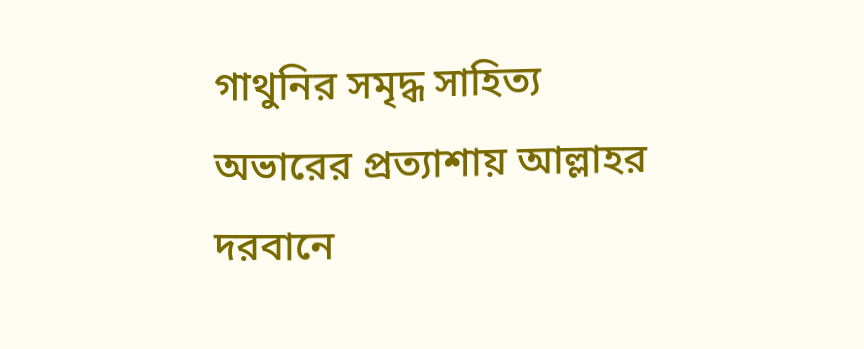গাথুনির সমৃদ্ধ সাহিত্য অভারের প্রত্যাশায় আল্লাহর দরবানে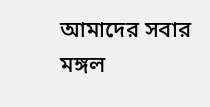আমাদের সবার মঙ্গল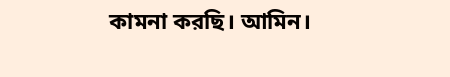কামনা করছি। আমিন।